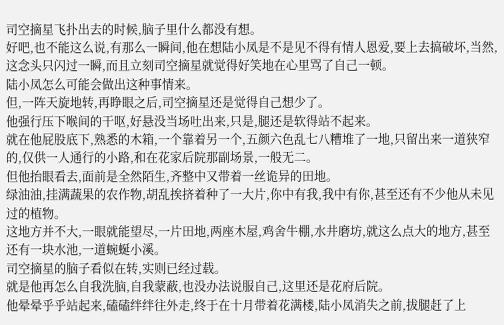司空摘星飞扑出去的时候,脑子里什么都没有想。
好吧,也不能这么说,有那么一瞬间,他在想陆小凤是不是见不得有情人恩爱,要上去搞破坏,当然,这念头只闪过一瞬,而且立刻司空摘星就觉得好笑地在心里骂了自己一顿。
陆小凤怎么可能会做出这种事情来。
但,一阵天旋地转,再睁眼之后,司空摘星还是觉得自己想少了。
他强行压下喉间的干呕,好悬没当场吐出来,只是,腿还是软得站不起来。
就在他屁股底下,熟悉的木箱,一个靠着另一个,五颜六色乱七八糟堆了一地,只留出来一道狭窄的,仅供一人通行的小路,和在花家后院那副场景,一般无二。
但他抬眼看去,面前是全然陌生,齐整中又带着一丝诡异的田地。
绿油油,挂满蔬果的农作物,胡乱挨挤着种了一大片,你中有我,我中有你,甚至还有不少他从未见过的植物。
这地方并不大,一眼就能望尽,一片田地,两座木屋,鸡舍牛棚,水井磨坊,就这么点大的地方,甚至还有一块水池,一道蜿蜒小溪。
司空摘星的脑子看似在转,实则已经过载。
就是他再怎么自我洗脑,自我蒙蔽,也没办法说服自己,这里还是花府后院。
他晕晕乎乎站起来,磕磕绊绊往外走,终于在十月带着花满楼,陆小凤消失之前,拔腿赶了上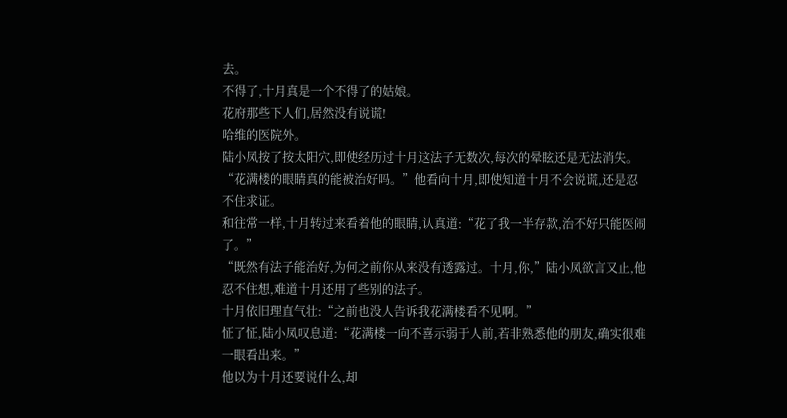去。
不得了,十月真是一个不得了的姑娘。
花府那些下人们,居然没有说谎!
哈维的医院外。
陆小凤按了按太阳穴,即使经历过十月这法子无数次,每次的晕眩还是无法消失。
“花满楼的眼睛真的能被治好吗。”他看向十月,即使知道十月不会说谎,还是忍不住求证。
和往常一样,十月转过来看着他的眼睛,认真道:“花了我一半存款,治不好只能医闹了。”
“既然有法子能治好,为何之前你从来没有透露过。十月,你,”陆小凤欲言又止,他忍不住想,难道十月还用了些别的法子。
十月依旧理直气壮:“之前也没人告诉我花满楼看不见啊。”
怔了怔,陆小凤叹息道:“花满楼一向不喜示弱于人前,若非熟悉他的朋友,确实很难一眼看出来。”
他以为十月还要说什么,却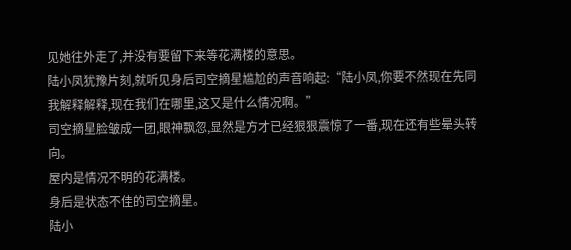见她往外走了,并没有要留下来等花满楼的意思。
陆小凤犹豫片刻,就听见身后司空摘星尴尬的声音响起:“陆小凤,你要不然现在先同我解释解释,现在我们在哪里,这又是什么情况啊。”
司空摘星脸皱成一团,眼神飘忽,显然是方才已经狠狠震惊了一番,现在还有些晕头转向。
屋内是情况不明的花满楼。
身后是状态不佳的司空摘星。
陆小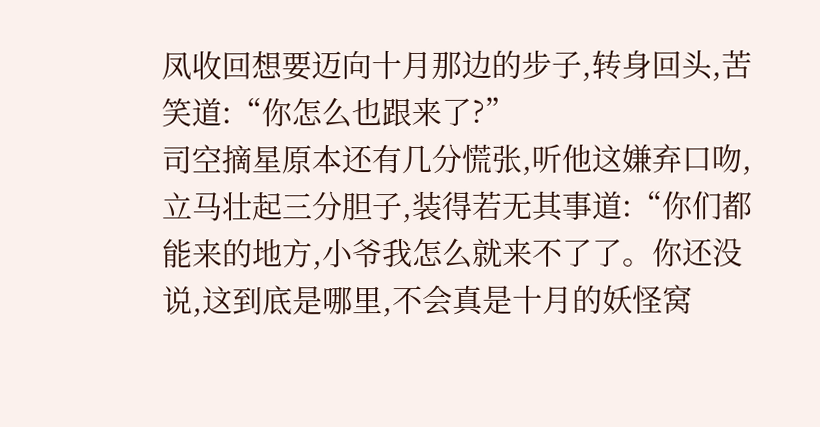凤收回想要迈向十月那边的步子,转身回头,苦笑道:“你怎么也跟来了?”
司空摘星原本还有几分慌张,听他这嫌弃口吻,立马壮起三分胆子,装得若无其事道:“你们都能来的地方,小爷我怎么就来不了了。你还没说,这到底是哪里,不会真是十月的妖怪窝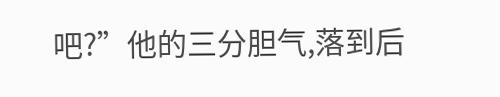吧?”他的三分胆气,落到后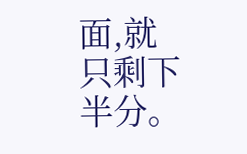面,就只剩下半分。